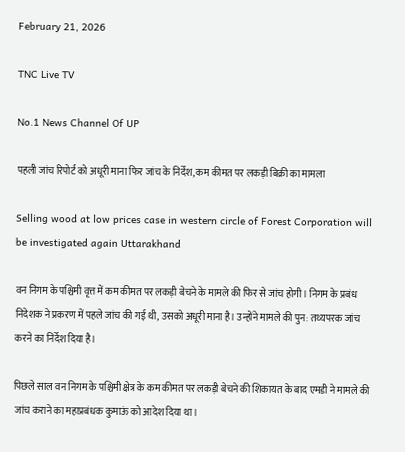February 21, 2026

TNC Live TV

No.1 News Channel Of UP

पहली जांच रिपोर्ट को अधूरी माना फिर जांच के निर्देश, कम कीमत पर लकड़ी बिक्री का मामला

Selling wood at low prices case in western circle of Forest Corporation will be investigated again Uttarakhand

वन निगम के पश्चिमी वृत्त में कम कीमत पर लकड़ी बेचने के मामले की फिर से जांच होगी। निगम के प्रबंध निदेशक ने प्रकरण में पहले जांच की गई थी, उसको अधूरी माना है। उन्होंने मामले की पुन: तथ्यपरक जांच करने का निर्देश दिया है।

पिछले साल वन निगम के पश्चिमी क्षेत्र के कम कीमत पर लकड़ी बेचने की शिकायत के बाद एमडी ने मामले की जांच कराने का महाप्रबंधक कुमाऊं को आदेश दिया था।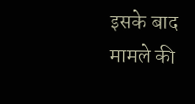इसके बाद मामले की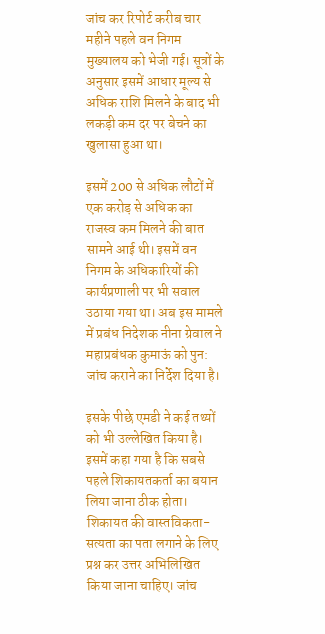जांच कर रिपोर्ट करीब चार महीने पहले वन निगम मुख्यालय को भेजी गई। सूत्रों के अनुसार इसमें आधार मूल्य से अधिक राशि मिलने के बाद भी लकड़ी कम दर पर बेचने का खुलासा हुआ था।

इसमें 200 से अधिक लौटों में एक करोड़ से अधिक का राजस्व कम मिलने की बात सामने आई थी। इसमें वन निगम के अधिकारियों की कार्यप्रणाली पर भी सवाल उठाया गया था। अब इस मामले में प्रबंध निदेशक नीना ग्रेवाल ने महाप्रबंधक कुमाऊं को पुन: जांच कराने का निर्देश दिया है।

इसके पीछे एमडी ने कई तथ्यों को भी उल्लेखित किया है। इसमें कहा गया है कि सबसे पहले शिकायतकर्ता का बयान लिया जाना ठीक होता। शिकायत की वास्तविकता- सत्यता का पता लगाने के लिए प्रश्न कर उत्तर अभिलिखित किया जाना चाहिए। जांच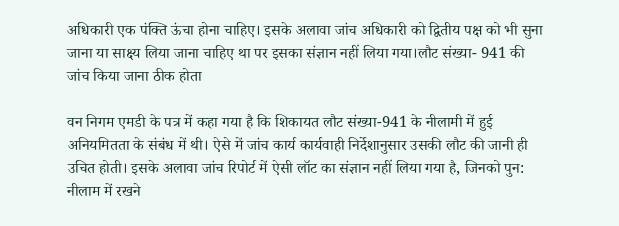अधिकारी एक पंक्ति ऊंचा होना चाहिए। इसके अलावा जांच अधिकारी को द्वितीय पक्ष को भी सुना जाना या साक्ष्य लिया जाना चाहिए था पर इसका संज्ञान नहीं लिया गया।लौट संख्या- 941 की जांच किया जाना ठीक होता

वन निगम एमडी के पत्र में कहा गया है कि शिकायत लौट संख्या-941 के नीलामी में हुई अनियमितता के संबंध में थी। ऐसे में जांच कार्य कार्यवाही निर्देशानुसार उसकी लौट की जानी ही उचित होती। इसके अलावा जांच रिपोर्ट में ऐसी लॉट का संज्ञान नहीं लिया गया है, जिनको पुन: नीलाम में रखने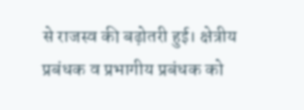से राजस्व की बढ़ोतरी हुई। क्षेत्रीय प्रबंधक व प्रभागीय प्रबंधक को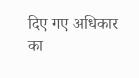दिए गए अधिकार का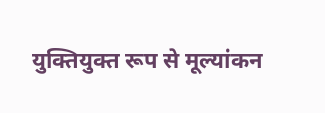युक्तियुक्त रूप से मूल्यांकन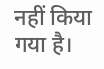नहीं किया गया है।